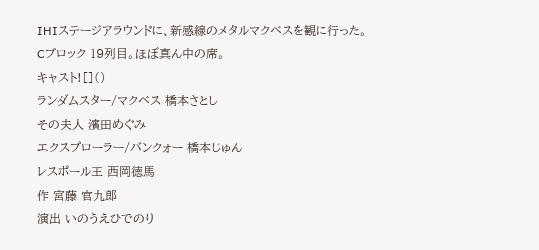IHIステージアラウンドに、新感線のメタルマクベスを観に行った。
Cブロック 19列目。ほぼ真ん中の席。
キャスト![]()
ランダムスター/マクベス 橋本さとし
その夫人 濱田めぐみ
エクスプローラー/バンクォー 橋本じゅん
レスポール王 西岡徳馬
作 宮藤 官九郎
演出 いのうえひでのり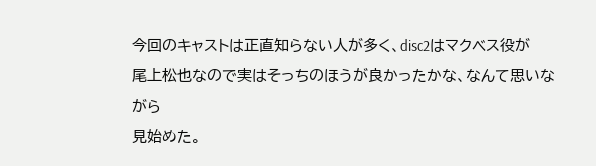今回のキャストは正直知らない人が多く、disc2はマクベス役が
尾上松也なので実はそっちのほうが良かったかな、なんて思いながら
見始めた。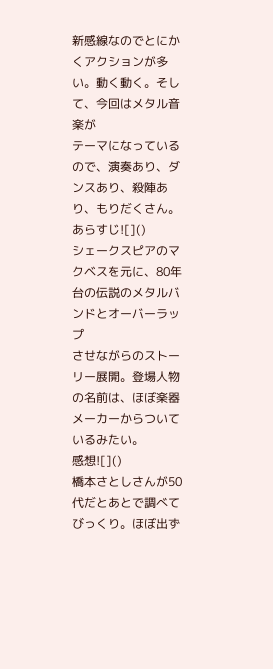新感線なのでとにかくアクションが多い。動く動く。そして、今回はメタル音楽が
テーマになっているので、演奏あり、ダンスあり、殺陣あり、もりだくさん。
あらすじ![]()
シェークスピアのマクベスを元に、80年台の伝説のメタルバンドとオーバーラップ
させながらのストーリー展開。登場人物の名前は、ほぼ楽器メーカーからついているみたい。
感想![]()
橋本さとしさんが50代だとあとで調べてびっくり。ほぼ出ず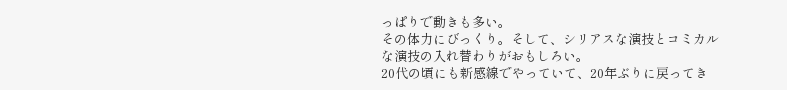っぱりで動きも多い。
その体力にびっくり。そして、シリアスな演技とコミカルな演技の入れ替わりがおもしろい。
20代の頃にも新感線でやっていて、20年ぶりに戻ってき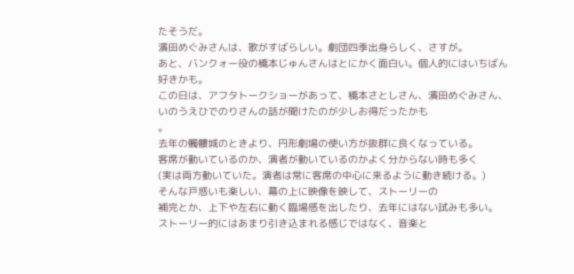たそうだ。
濱田めぐみさんは、歌がすばらしい。劇団四季出身らしく、さすが。
あと、バンクォー役の橋本じゅんさんはとにかく面白い。個人的にはいちばん
好きかも。
この日は、アフタトークショーがあって、橋本さとしさん、濱田めぐみさん、
いのうえひでのりさんの話が聞けたのが少しお得だったかも
。
去年の髑髏城のときより、円形劇場の使い方が抜群に良くなっている。
客席が動いているのか、演者が動いているのかよく分からない時も多く
(実は両方動いていた。演者は常に客席の中心に来るように動き続ける。)
そんな戸惑いも楽しい、幕の上に映像を映して、ストーリーの
補完とか、上下や左右に動く臨場感を出したり、去年にはない試みも多い。
ストーリー的にはあまり引き込まれる感じではなく、音楽と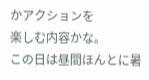かアクションを
楽しむ内容かな。
この日は昼間ほんとに暑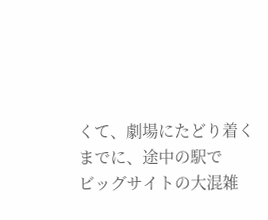くて、劇場にたどり着くまでに、途中の駅で
ビッグサイトの大混雑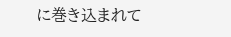に巻き込まれて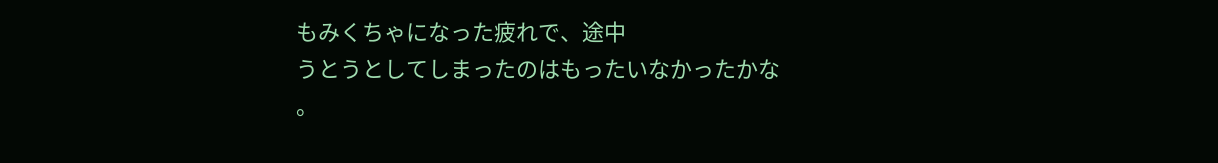もみくちゃになった疲れで、途中
うとうとしてしまったのはもったいなかったかな
。